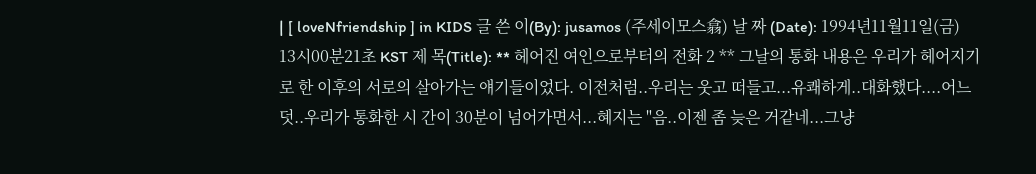| [ loveNfriendship ] in KIDS 글 쓴 이(By): jusamos (주세이모스翕) 날 짜 (Date): 1994년11월11일(금) 13시00분21초 KST 제 목(Title): ** 헤어진 여인으로부터의 전화 2 ** 그날의 통화 내용은 우리가 헤어지기로 한 이후의 서로의 살아가는 얘기들이었다. 이전처럼..우리는 웃고 떠들고...유쾌하게..대화했다....어느덧..우리가 통화한 시 간이 30분이 넘어가면서...혜지는 "음..이젠 좀 늦은 거같네...그냥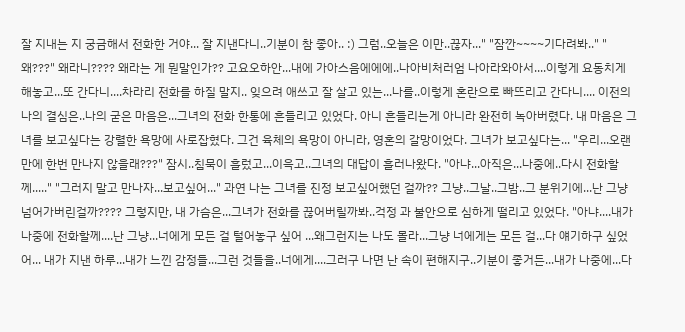잘 지내는 지 궁금해서 전화한 거야... 잘 지낸다니..기분이 참 좋아.. :) 그럼..오늘은 이만..끊자..." "잠깐~~~~기다려봐.." "왜???" 왜라니???? 왜라는 게 뭔말인가?? 고요오하안...내에 가아스음에에에..나아비처러엄 나아라와아서....이렇게 요동치게 해놓고...또 간다니....차라리 전화를 하질 말지.. 잊으려 애쓰고 잘 살고 있는...나를..이렇게 혼란으로 빠뜨리고 간다니.... 이전의 나의 결심은..나의 굳은 마음은...그녀의 전화 한통에 흔들리고 있었다. 아니 흔들리는게 아니라 완전히 녹아버렸다. 내 마음은 그녀를 보고싶다는 강렬한 욕망에 사로잡혔다. 그건 육체의 욕망이 아니라, 영혼의 갈망이었다. 그녀가 보고싶다는... "우리...오랜만에 한번 만나지 않을래???" 잠시..침묵이 흘렀고...이윽고..그녀의 대답이 흘러나왔다. "아냐...아직은...나중에..다시 전화할께....." "그러지 말고 만나자...보고싶어..." 과연 나는 그녀를 진정 보고싶어했던 걸까?? 그냥..그날..그밤..그 분위기에...난 그냥 넘어가버린걸까???? 그렇지만, 내 가슴은...그녀가 전화를 끊어버릴까봐..걱정 과 불안으로 심하게 떨리고 있었다. "아냐....내가 나중에 전화할께....난 그냥...너에게 모든 걸 털어놓구 싶어 ...왜그런지는 나도 몰라...그냥 너에게는 모든 걸...다 얘기하구 싶었어... 내가 지낸 하루...내가 느낀 감정들...그런 것들을..너에게....그러구 나면 난 속이 편해지구..기분이 좋거든...내가 나중에...다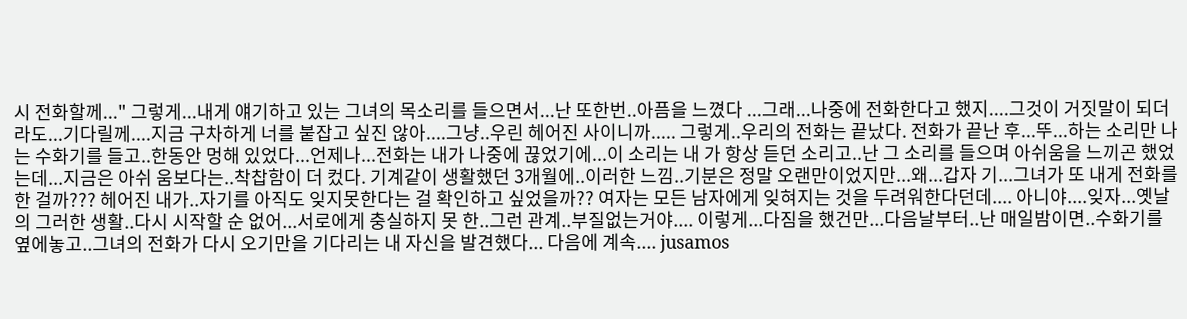시 전화할께..." 그렇게...내게 얘기하고 있는 그녀의 목소리를 들으면서...난 또한번..아픔을 느꼈다 ...그래...나중에 전화한다고 했지....그것이 거짓말이 되더라도...기다릴께....지금 구차하게 너를 붙잡고 싶진 않아....그냥..우린 헤어진 사이니까..... 그렇게..우리의 전화는 끝났다. 전화가 끝난 후...뚜...하는 소리만 나는 수화기를 들고..한동안 멍해 있었다...언제나...전화는 내가 나중에 끊었기에...이 소리는 내 가 항상 듣던 소리고..난 그 소리를 들으며 아쉬움을 느끼곤 했었는데...지금은 아쉬 움보다는..착찹함이 더 컸다. 기계같이 생활했던 3개월에..이러한 느낌..기분은 정말 오랜만이었지만...왜...갑자 기...그녀가 또 내게 전화를 한 걸까??? 헤어진 내가..자기를 아직도 잊지못한다는 걸 확인하고 싶었을까?? 여자는 모든 남자에게 잊혀지는 것을 두려워한다던데.... 아니야....잊자...옛날의 그러한 생활..다시 시작할 순 없어...서로에게 충실하지 못 한..그런 관계..부질없는거야.... 이렇게...다짐을 했건만...다음날부터..난 매일밤이면..수화기를 옆에놓고..그녀의 전화가 다시 오기만을 기다리는 내 자신을 발견했다... 다음에 계속.... jusamos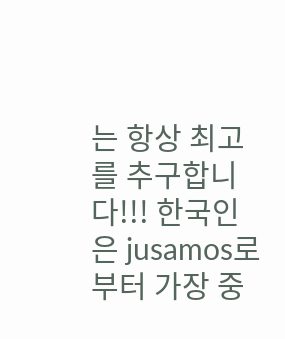는 항상 최고를 추구합니다!!! 한국인은 jusamos로부터 가장 중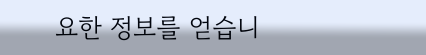요한 정보를 얻습니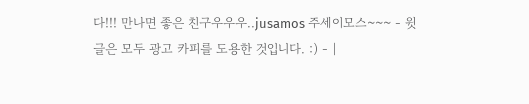다!!! 만나면 좋은 친구우우우..jusamos 주세이모스~~~ - 윗글은 모두 광고 카피를 도용한 것입니다. :) - |